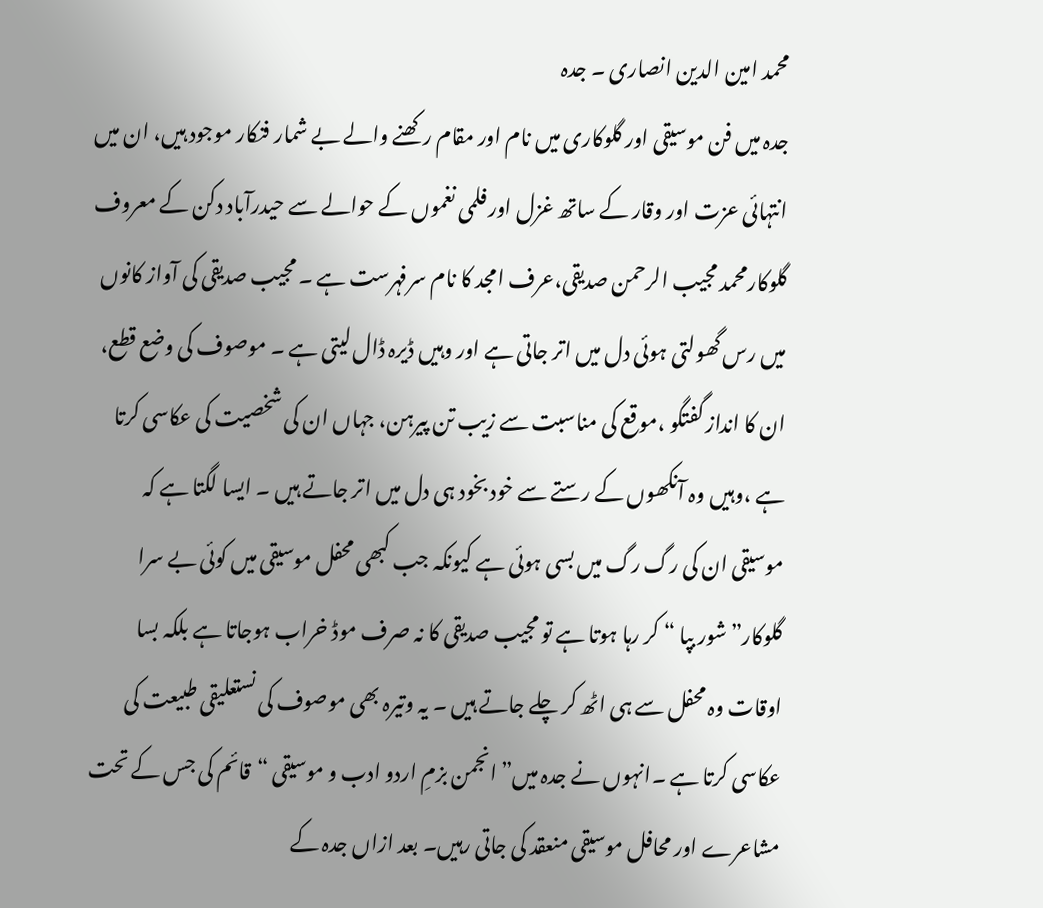محمد امین الدین انصاری ۔ جدہ
جدہ میں فن موسیقی اور گلوکاری میں نام اور مقام رکھنے والے بے شمار فنکار موجود ہیں، ان میں انتہائی عزت اور وقار کے ساتھ غزل اور فلمی نغموں کے حوالے سے حیدرآباد دکن کے معروف گلوکارمحمد مجیب الرحمن صدیقی،عرف امجد کا نام سرفہرست ہے ۔ مجیب صدیقی کی آواز کانوں میں رس گھولتی ہوئی دل میں اتر جاتی ہے اور وہیں ڈیرہ ڈال لیتی ہے ۔ موصوف کی وضع قطع، ان کا انداز گفتگو ،موقع کی مناسبت سے زیب تن پیرہن، جہاں ان کی شخصیت کی عکاسی کرتا ہے ،وہیں وہ آنکھوں کے رستے سے خود بخود ہی دل میں اتر جاتے ہیں ۔ ایسا لگتا ہے کہ موسیقی ان کی رگ رگ میں بسی ہوئی ہے کیونکہ جب کبھی محفل موسیقی میں کوئی بے سرا گلوکار”شور بپا “ کر رہا ہوتا ہے تو مجیب صدیقی کا نہ صرف موڈ خراب ہوجاتا ہے بلکہ بسا اوقات وہ محفل سے ہی اٹھ کر چلے جاتے ہیں ۔ یہ وتیرہ بھی موصوف کی نستعلیقی طبیعت کی عکاسی کرتا ہے ۔انہوں نے جدہ میں” انجمن بزمِ اردو ادب و موسیقی “قائم کی جس کے تحت مشاعرے اور محافل موسیقی منعقد کی جاتی رہیں۔ بعد ازاں جدہ کے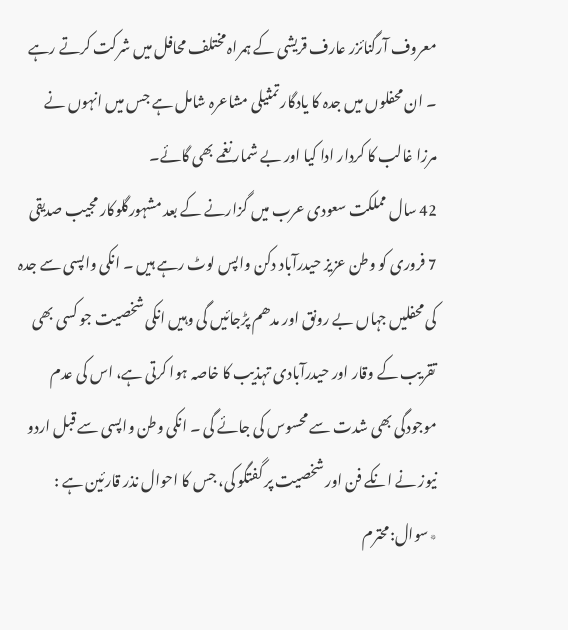معروف آرگنائزر عارف قریشی کے ہمراہ مختلف محافل میں شرکت کرتے رہے ۔ ان محفلوں میں جدہ کا یادگار تمثیلی مشاعرہ شامل ہے جس میں انہوں نے مرزا غالب کا کردار ادا کیا اور بے شمار نغمے بھی گائے۔
42 سال مملکت سعودی عرب میں گزارنے کے بعد مشہورگلوکار مجیب صدیقی 7 فروری کو وطن عزیز حیدرآباد دکن واپس لوٹ رہے ہیں ۔ انکی واپسی سے جدہ کی محفلیں جہاں بے رونق اور مدھم پڑجائیں گی وہیں انکی شخصیت جو کسی بھی تقریب کے وقار اور حیدرآبادی تہذیب کا خاصہ ہوا کرتی ہے، اس کی عدم موجودگی بھی شدت سے محسوس کی جائے گی ۔ انکی وطن واپسی سے قبل اردو نیوز نے انکے فن اور شخصیت پر گفتگو کی، جس کا احوال نذر قارئین ہے :
٭سوال:محترم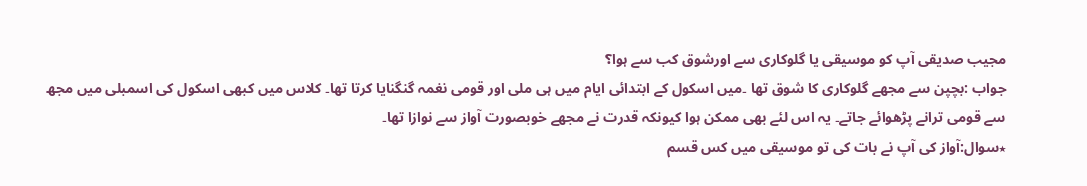مجیب صدیقی آپ کو موسیقی یا گلوکاری سے اورشوق کب سے ہوا؟
جواب :بچپن سے مجھے گلوکاری کا شوق تھا ۔میں اسکول کے ابتدائی ایام میں ہی ملی اور قومی نغمہ گنگنایا کرتا تھا۔ کلاس میں کبھی اسکول کی اسمبلی میں مجھ سے قومی ترانے پڑھوائے جاتے۔ یہ اس لئے بھی ممکن ہوا کیونکہ قدرت نے مجھے خوبصورت آواز سے نوازا تھا۔
٭سوال:آواز کی آپ نے بات کی تو موسیقی میں کس قسم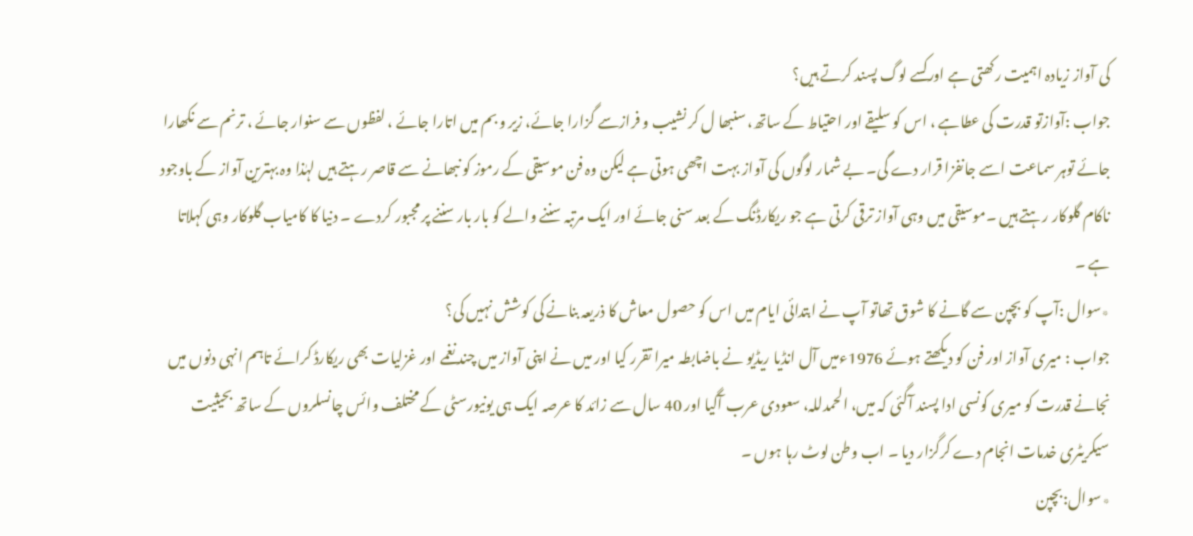کی آواز زیادہ اہمیت رکھتی ہے اورکسے لوگ پسند کرتے ہیں؟
جواب :آوازتو قدرت کی عطاہے ، اس کو سلیقے اور احتیاط کے ساتھ، سنبھا ل کر نشیب و فرازسے گزارا جائے، زیر و بم میں اتارا جائے ، لفظوں سے سنوار جائے ، ترنم سے نکھارا جائے توہر سماعت اسے جانفزا قرار دے گی۔ بے شمار لوگوں کی آواز بہت اچھی ہوتی ہے لیکن وہ فن موسیقی کے رموز کو نبھانے سے قاصر رہتے ہیں لہٰذا وہ بہترین آواز کے باوجود ناکام گلوکار رہتے ہیں ۔موسیقی میں وہی آواز ترقی کرتی ہے جو ریکارڈنگ کے بعد سنی جائے اور ایک مرتبہ سننے والے کو بار بار سننے پر مجبور کردے ۔ دنیا کا کامیاب گلوکار وہی کہلاتا ہے ۔
٭سوال :آپ کو بچپن سے گانے کا شوق تھاتو آپ نے ابتدائی ایام میں اس کو حصول معاش کا ذریعہ بنانے کی کوشش نہیں کی؟
جواب : میری آواز اور فن کو دیکھتے ہوئے 1976ءمیں آل انڈیا ریڈیو نے باضابطہ میرا تقرر کیا اور میں نے اپنی آواز میں چند نغمے اور غزلیات بھی ریکارڈ کرائے تاہم انہی دنوں میں نجانے قدرت کو میری کونسی ادا پسند آگئی کہ میں، الحمدللہ، سعودی عرب آگیا اور 40 سال سے زائد کا عرصہ ایک ہی یونیورسٹی کے مختلف وائس چانسلروں کے ساتھ بحیثیت سیکریٹری خدمات انجام دے کرگزار دیا ۔ اب وطن لوٹ رہا ہوں ۔
٭سوال:بچپن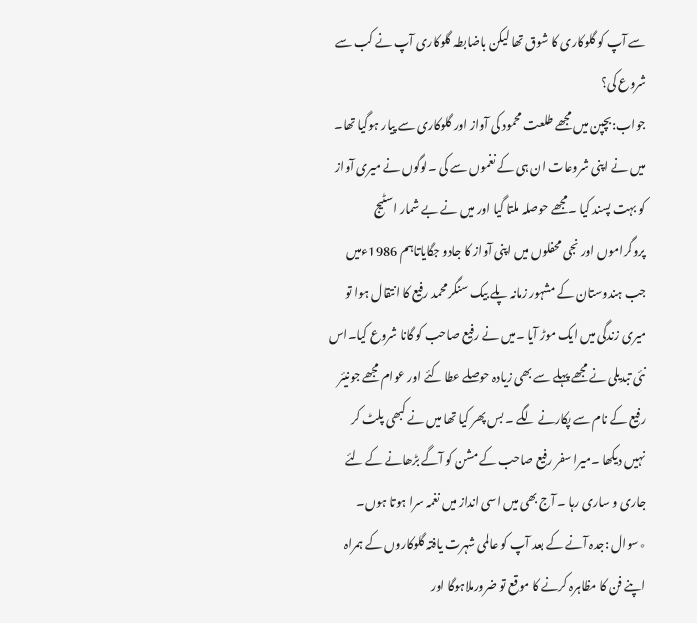سے آپ کو گلوکاری کا شوق تھا لیکن باضابطہ گلوکاری آپ نے کب سے شروع کی؟
جواب:بچپن میں مجھے طلعت محمود کی آواز اور گلوکاری سے پیار ہوگیا تھا۔ میں نے اپنی شروعات ان ہی کے نغموں سے کی ۔لوگوں نے میری آواز کو بہت پسند کیا ۔مجھے حوصلہ ملتا گیا اور میں نے بے شمار اسٹیج پروگراموں اور نجی محفلوں میں اپنی آواز کا جادو جگایاتاہم 1986ءمیں جب ہندوستان کے مشہور زمانہ پلے بیک سنگر محمد رفیع کا انتقال ہوا تو میری زندگی میں ایک موڑ آیا ۔میں نے رفیع صاحب کو گانا شروع کیا۔اس نئی تبدیلی نے مجھے پہلے سے بھی زیادہ حوصلے عطا کئے اور عوام مجھے جونیئر رفیع کے نام سے پکارنے لگے ۔ بس پھر کیا تھا میں نے کبھی پلٹ کر نہیں دیکھا ۔میرا سفر رفیع صاحب کے مشن کو آگے بڑھانے کے لئے جاری و ساری رہا ۔ آج بھی میں اسی انداز میں نغمہ سرا ہوتا ہوں۔
٭سوال :جدہ آنے کے بعد آپ کو عالمی شہرت یافتہ گلوکاروں کے ہمراہ اپنے فن کا مظاہرہ کرنے کا موقع تو ضرورملاہوگا اور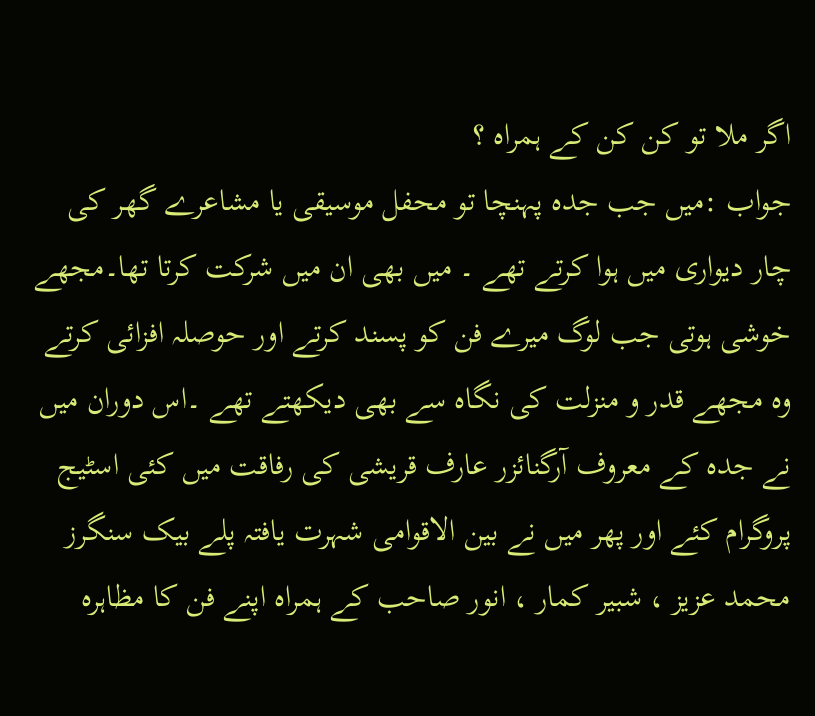اگر ملا تو کن کن کے ہمراہ ؟
جواب :میں جب جدہ پہنچا تو محفل موسیقی یا مشاعرے گھر کی چار دیواری میں ہوا کرتے تھے ۔ میں بھی ان میں شرکت کرتا تھا۔مجھے خوشی ہوتی جب لوگ میرے فن کو پسند کرتے اور حوصلہ افزائی کرتے وہ مجھے قدر و منزلت کی نگاہ سے بھی دیکھتے تھے ۔اس دوران میں نے جدہ کے معروف آرگنائزر عارف قریشی کی رفاقت میں کئی اسٹیج پروگرام کئے اور پھر میں نے بین الاقوامی شہرت یافتہ پلے بیک سنگرز محمد عزیز ، شبیر کمار ، انور صاحب کے ہمراہ اپنے فن کا مظاہرہ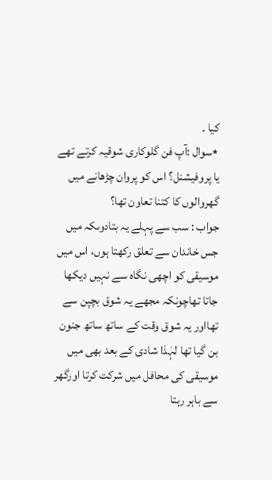کیا ۔
٭سوال :آپ فن گلوکاری شوقیہ کرتے تھے یا پروفیشنل؟ اس کو پروان چڑھانے میں گھروالوں کا کتنا تعاون تھا؟
جواب : سب سے پہلے یہ بتادوںکہ میں جس خاندان سے تعلق رکھتا ہوں، اس میں موسیقی کو اچھی نگاہ سے نہیں دیکھا جاتا تھاچونکہ مجھے یہ شوق بچپن سے تھااور یہ شوق وقت کے ساتھ ساتھ جنون بن گیا تھا لہٰذا شادی کے بعد بھی میں موسیقی کی محافل میں شرکت کرتا اورگھر سے باہر رہتا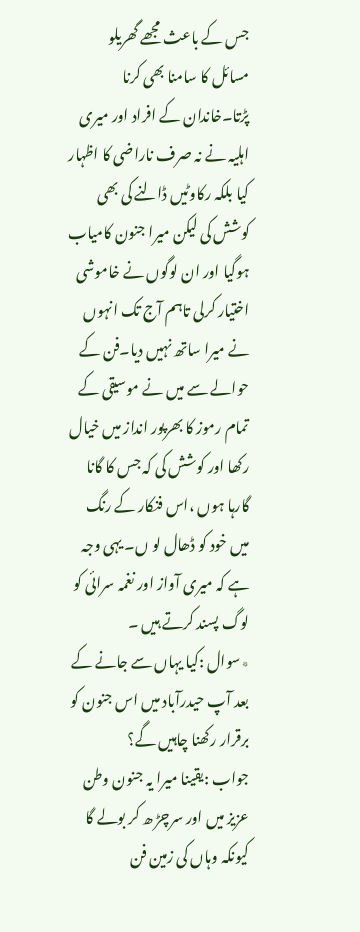جس کے باعث مجھے گھریلو مسائل کا سامنا بھی کرنا پڑتا۔خاندان کے افراد اور میری اہلیہ نے نہ صرف ناراضی کا اظہار کیا بلکہ رکاوٹیں ڈالنے کی بھی کوشش کی لیکن میرا جنون کامیاب ہوگیا اور ان لوگوں نے خاموشی اختیار کرلی تاہم آج تک انہوں نے میرا ساتھ نہیں دیا۔فن کے حوالے سے میں نے موسیقی کے تمام رموز کا بھرپور انداز میں خیال رکھا اور کوشش کی کہ جس کا گانا گارہا ہوں ،اس فنکار کے رنگ میں خود کو ڈھال لو ں۔ یہی وجہ ہے کہ میری آواز اور نغمہ سرائی کو لوگ پسند کرتے ہیں ۔
٭سوال :کیا یہاں سے جانے کے بعد آپ حیدرآباد میں اس جنون کو برقرار رکھنا چاہیں گے؟
جواب :یقینا میرا یہ جنون وطن عزیز میں اور سرچڑ ھ کر بولے گا کیونکہ وہاں کی زمین فن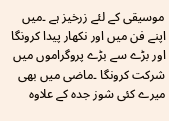موسیقی کے لئے زرخیز ہے ۔میں اپنے فن میں اور نکھار پیدا کرونگا اور بڑے سے بڑے پروگراموں میں شرکت کرونگا ۔ماضی میں بھی میرے کئی شوز جدہ کے علاوہ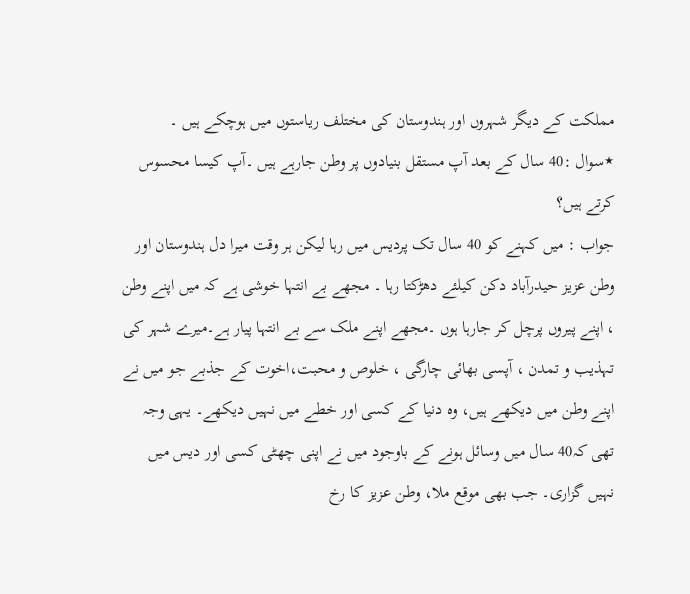مملکت کے دیگر شہروں اور ہندوستان کی مختلف ریاستوں میں ہوچکے ہیں ۔
٭سوال :40 سال کے بعد آپ مستقل بنیادوں پر وطن جارہے ہیں ۔آپ کیسا محسوس کرتے ہیں؟
جواب : میں کہنے کو 40 سال تک پردیس میں رہا لیکن ہر وقت میرا دل ہندوستان اور وطن عزیز حیدرآباد دکن کیلئے دھڑکتا رہا ۔ مجھے بے انتہا خوشی ہے کہ میں اپنے وطن ، اپنے پیروں پرچل کر جارہا ہوں ۔مجھے اپنے ملک سے بے انتہا پیار ہے۔میرے شہر کی تہذیب و تمدن ، آپسی بھائی چارگی ، خلوص و محبت،اخوت کے جذبے جو میں نے اپنے وطن میں دیکھے ہیں، وہ دنیا کے کسی اور خطے میں نہیں دیکھے۔ یہی وجہ تھی کہ40 سال میں وسائل ہونے کے باوجود میں نے اپنی چھٹی کسی اور دیس میں نہیں گزاری۔ جب بھی موقع ملا، وطن عزیز کا رخ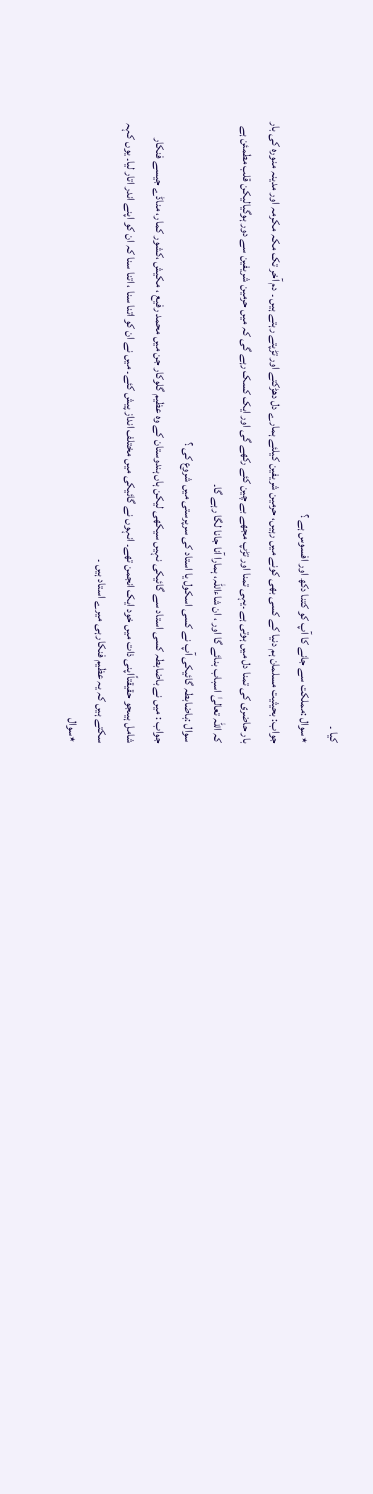کیا ۔
٭سوال :مملکت سے جانے کا آپ کو کتنا دکھ اور افسوس ہے ؟
جواب: بحیثیت مسلمان ہم دنیا کے کسی بھی کونے میں رہیں، حرمین شریفین کیلئے ہمارے دل دھڑکتے اور تڑپتے رہتے ہیں ۔ دم آخر تک مکہ مکرمہ اور مدینہ منورہ کی بار بار حاضری کی تمنا دل میں ہوتی ہے ۔یہی تمنا اور تڑپ مجھے بے چین کئے رکھے گی اور ایک کسک رہے گی کہ میں حرمین شریفین سے دور ہوگیالیکن قلب مطمئن ہے کہ اللہ تعالیٰ اسباب بنائے گا اور ، ان شاءاللہ، ہمارا آنا جانا لگا رہے گا۔
سوال :باضابطہ گائیکی آپ نے کسی اسکول یا استاد کی سرپرستی میں شروع کی ؟
جواب : میں نے باضابطہ کسی استاد سے گائیکی نہیں سیکھی لیکن ہاں ہندوستان کے وہ عظیم گلوکار جن میں محمد رفیع ، مکیش ،کشور کمار، مناڈے جیسے فنکار شامل ہیںجو حقیقتاًاپنی ذات میں خود ایک انجمن تھے۔ انہوں نے گائیکی میں مختلف انداز پیش کئے۔ میں نے ان کو اتنا سنا ، اتنا سنا کہ ان کو اپنے اندر اتار لیا۔ یوں کہہ سکتے ہیں کہ یہ عظیم فنکار ہی میرے استاد ہیں ۔
٭سوال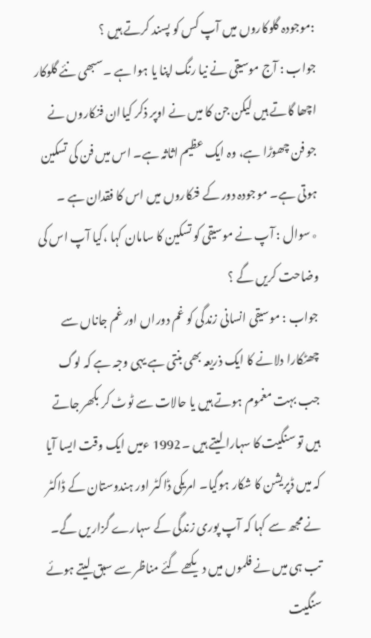:موجودہ گلوکاروں میں آپ کس کو پسند کرتے ہیں ؟
جواب : آج موسیقی نے نیا رنگ اپنا یا ہوا ہے ۔سبھی نئے گلوکار اچھا گاتے ہیں لیکن جن کا میں نے اوپر ذکر کیاان فنکاروں نے جو فن چھوڑا ہے، وہ ایک عظیم اثاثہ ہے۔ اس میں فن کی تسکین ہوتی ہے۔ موجودہ دور کے فنکاروں میں اس کا فقدان ہے ۔
٭سوال : آپ نے موسیقی کو تسکین کا سامان کہا ،کیا آپ اس کی وضاحت کریں گے ؟
جواب : موسیقی انسانی زندگی کو غم دوراں اور غم جاناں سے چھٹکارا دلانے کا ایک ذریعہ بھی بنتی ہے یہی وجہ ہے کہ لوگ جب بہت مغموم ہوتے ہیں یا حالات سے ٹوٹ کر بکھر جاتے ہیں تو سنگیت کا سہارا لیتے ہیں ۔1992 ءمیں ایک وقت ایسا آیا کہ میں ڈپریشن کا شکار ہوگیا۔ امریکی ڈاکٹر اور ہندوستان کے ڈاکٹر نے مجھ سے کہا کہ آپ پوری زندگی کے سہارے گزاریں گے۔ تب ہی میں نے فلموں میں دیکھے گئے مناظر سے سبق لیتے ہوئے سنگیت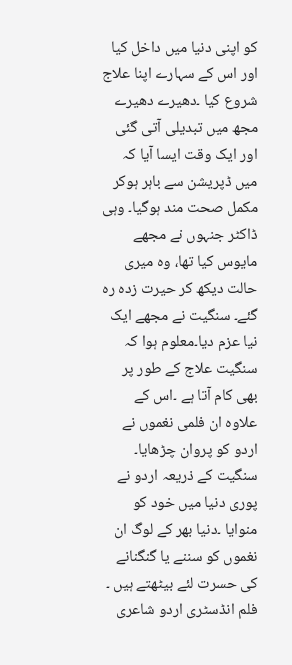کو اپنی دنیا میں داخل کیا اور اس کے سہارے اپنا علاج شروع کیا ۔دھیرے دھیرے مجھ میں تبدیلی آتی گئی اور ایک وقت ایسا آیا کہ میں ڈپریشن سے باہر ہوکر مکمل صحت مند ہوگیا۔ وہی ڈاکٹر جنہوں نے مجھے مایوس کیا تھا، وہ میری حالت دیکھ کر حیرت زدہ رہ گئے۔ سنگیت نے مجھے ایک نیا عزم دیا۔معلوم ہوا کہ سنگیت علاج کے طور پر بھی کام آتا ہے ۔اس کے علاوہ ان فلمی نغموں نے اردو کو پروان چڑھایا۔ سنگیت کے ذریعہ اردو نے پوری دنیا میں خود کو منوایا ۔دنیا بھر کے لوگ ان نغموں کو سننے یا گنگنانے کی حسرت لئے بیٹھتے ہیں ۔ فلم انڈسٹری اردو شاعری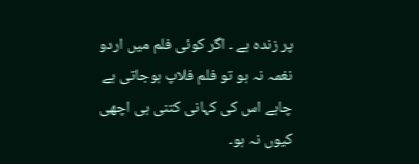پر زندہ ہے ۔ اگر کوئی فلم میں اردو نغمہ نہ ہو تو فلم فلاپ ہوجاتی ہے چاہے اس کی کہانی کتنی ہی اچھی کیوں نہ ہو۔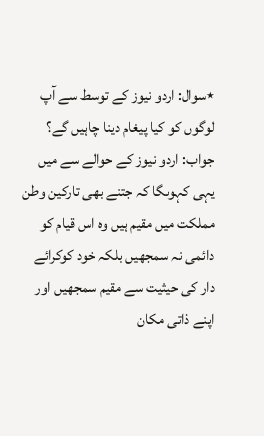٭سوال: اردو نیوز کے توسط سے آپ لوگوں کو کیا پیغام دینا چاہیں گے؟
جواب: اردو نیوز کے حوالے سے میں یہی کہوںگا کہ جتنے بھی تارکین وطن مملکت میں مقیم ہیں وہ اس قیام کو دائمی نہ سمجھیں بلکہ خود کوکرائے دار کی حیثیت سے مقیم سمجھیں اور اپنے ذاتی مکان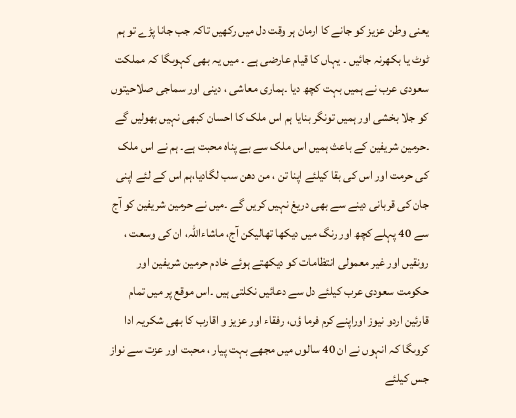یعنی وطن عزیز کو جانے کا ارمان ہر وقت دل میں رکھیں تاکہ جب جانا پڑے تو ہم ٹوٹ یا بکھرنہ جائیں ۔ یہاں کا قیام عارضی ہے ۔ میں یہ بھی کہوںگا کہ مملکت سعودی عرب نے ہمیں بہت کچھ دیا ۔ہماری معاشی ، دینی اور سماجی صلاحیتوں کو جلا بخشی اور ہمیں تونگر بنایا ہم اس ملک کا احسان کبھی نہیں بھولیں گے ۔حرمین شریفین کے باعث ہمیں اس ملک سے بے پناہ محبت ہے۔ ہم نے اس ملک کی حرمت اور اس کی بقا کیلئے اپنا تن ، من دھن سب لگادیا،ہم اس کے لئے اپنی جان کی قربانی دینے سے بھی دریغ نہیں کریں گے ۔میں نے حرمین شریفین کو آج سے 40 پہلے کچھ اور رنگ میں دیکھا تھالیکن آج، ماشاءاللہ، ان کی وسعت ، رونقیں اور غیر معمولی انتظامات کو دیکھتے ہوئے خادم حرمین شریفین اور حکومت سعودی عرب کیلئے دل سے دعائیں نکلتی ہیں ۔اس موقع پر میں تمام قارئین اردو نیوز اوراپنے کرم فرما ؤں، رفقاء اور عزیز و اقارب کا بھی شکریہ ادا کروںگا کہ انہوں نے ان 40 سالوں میں مجھے بہت پیار ، محبت اور عزت سے نواز جس کیلئے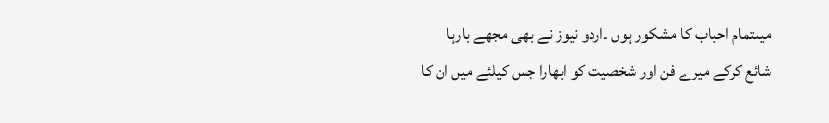میںتمام احباب کا مشکور ہوں ۔اردو نیوز نے بھی مجھے بارہا شائع کرکے میرے فن اور شخصیت کو ابھارا جس کیلئے میں ان کا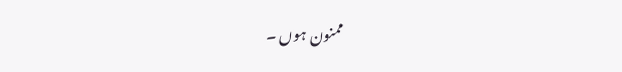ممنون ہوں ۔